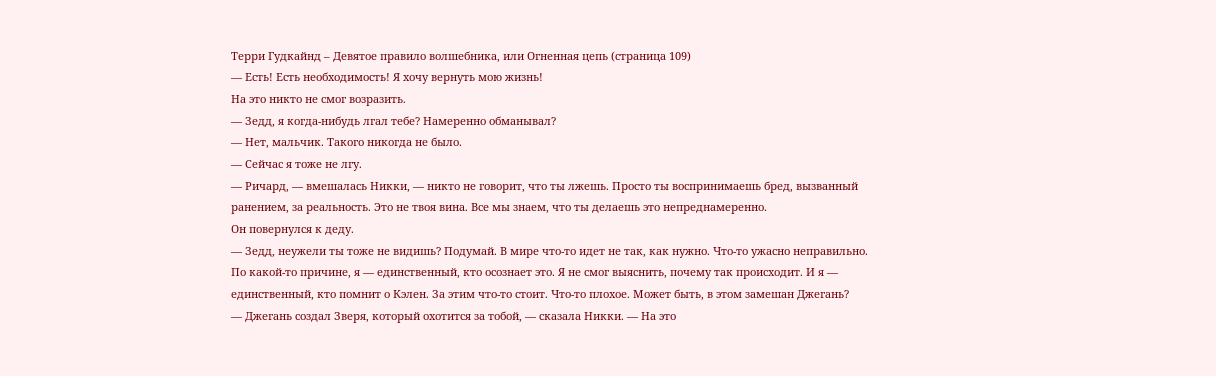Терри Гудкайнд – Девятое правило волшебника, или Огненная цепь (страница 109)
— Есть! Есть необходимость! Я хочу вернуть мою жизнь!
На это никто не смог возразить.
— Зедд, я когда-нибудь лгал тебе? Намеренно обманывал?
— Нет, мальчик. Такого никогда не было.
— Сейчас я тоже не лгу.
— Ричард, — вмешалась Никки, — никто не говорит, что ты лжешь. Просто ты воспринимаешь бред, вызванный ранением, за реальность. Это не твоя вина. Все мы знаем, что ты делаешь это непреднамеренно.
Он повернулся к деду.
— Зедд, неужели ты тоже не видишь? Подумай. В мире что-то идет не так, как нужно. Что-то ужасно неправильно. По какой-то причине, я — единственный, кто осознает это. Я не смог выяснить, почему так происходит. И я — единственный, кто помнит о Кэлен. За этим что-то стоит. Что-то плохое. Может быть, в этом замешан Джегань?
— Джегань создал Зверя, который охотится за тобой, — сказала Никки. — На это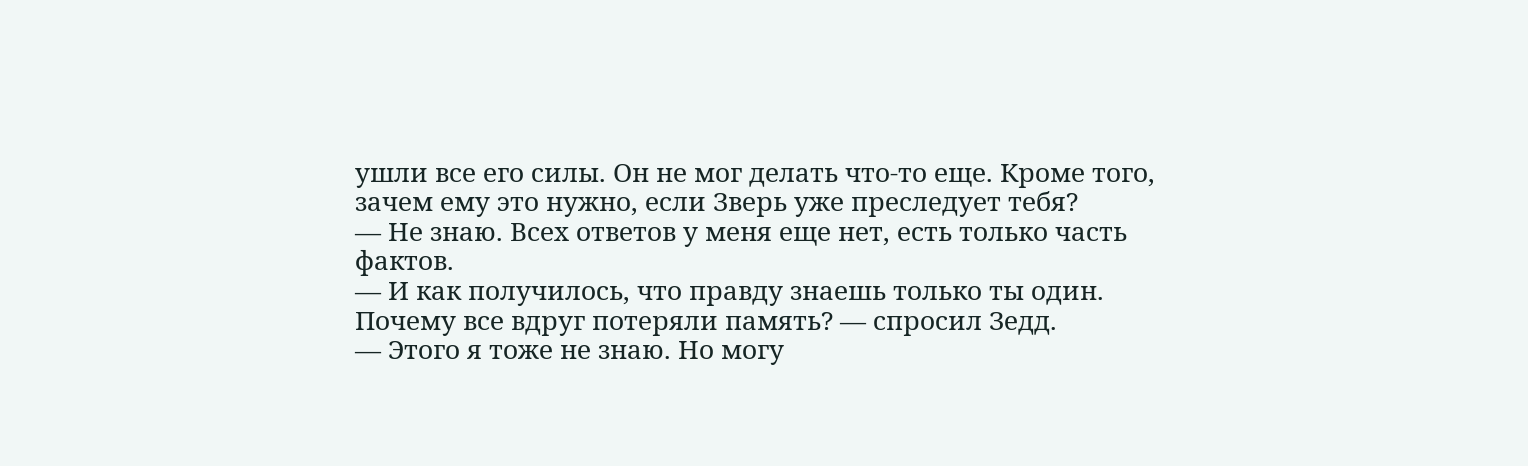ушли все его силы. Он не мог делать что-то еще. Кроме того, зачем ему это нужно, если Зверь уже преследует тебя?
— Не знаю. Всех ответов у меня еще нет, есть только часть фактов.
— И как получилось, что правду знаешь только ты один. Почему все вдруг потеряли память? — спросил Зедд.
— Этого я тоже не знаю. Но могу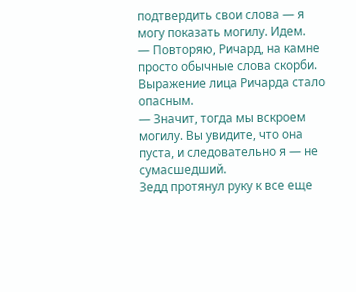подтвердить свои слова — я могу показать могилу. Идем.
— Повторяю, Ричард, на камне просто обычные слова скорби.
Выражение лица Ричарда стало опасным.
— Значит, тогда мы вскроем могилу. Вы увидите, что она пуста, и следовательно я — не сумасшедший.
Зедд протянул руку к все еще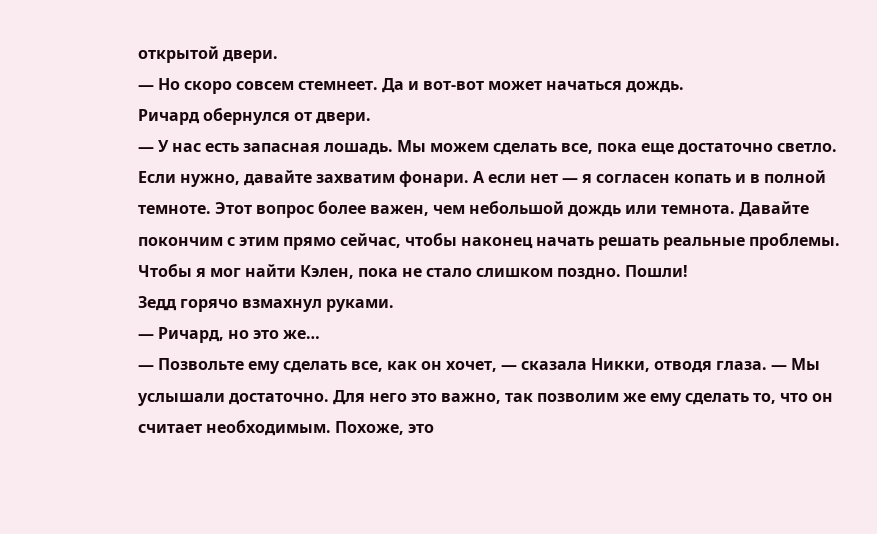открытой двери.
— Но скоро совсем стемнеет. Да и вот-вот может начаться дождь.
Ричард обернулся от двери.
— У нас есть запасная лошадь. Мы можем сделать все, пока еще достаточно светло. Если нужно, давайте захватим фонари. А если нет — я согласен копать и в полной темноте. Этот вопрос более важен, чем небольшой дождь или темнота. Давайте покончим с этим прямо сейчас, чтобы наконец начать решать реальные проблемы. Чтобы я мог найти Кэлен, пока не стало слишком поздно. Пошли!
Зедд горячо взмахнул руками.
— Ричард, но это же…
— Позвольте ему сделать все, как он хочет, — сказала Никки, отводя глаза. — Мы услышали достаточно. Для него это важно, так позволим же ему сделать то, что он считает необходимым. Похоже, это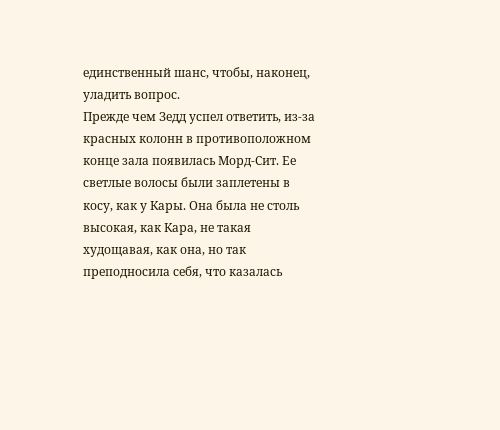единственный шанс, чтобы, наконец, уладить вопрос.
Прежде чем Зедд успел ответить, из-за красных колонн в противоположном конце зала появилась Морд-Сит. Ее светлые волосы были заплетены в косу, как у Кары. Она была не столь высокая, как Кара, не такая худощавая, как она, но так преподносила себя, что казалась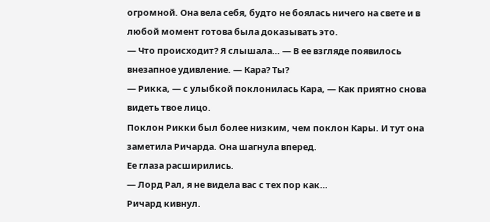огромной. Она вела себя, будто не боялась ничего на свете и в любой момент готова была доказывать это.
— Что происходит? Я слышала… — В ее взгляде появилось внезапное удивление. — Кара? Ты?
— Рикка, — с улыбкой поклонилась Кара, — Как приятно снова видеть твое лицо.
Поклон Рикки был более низким, чем поклон Кары. И тут она заметила Ричарда. Она шагнула вперед.
Ее глаза расширились.
— Лорд Рал, я не видела вас с тех пор как…
Ричард кивнул.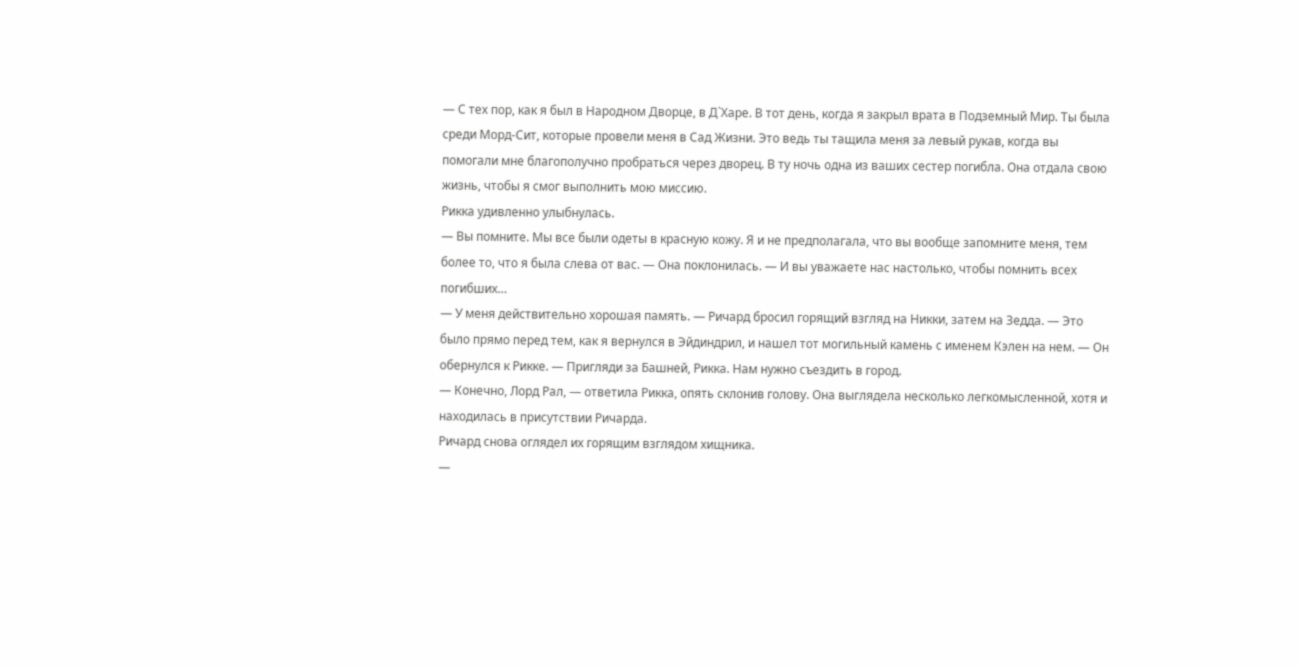— С тех пор, как я был в Народном Дворце, в Д`Харе. В тот день, когда я закрыл врата в Подземный Мир. Ты была среди Морд-Сит, которые провели меня в Сад Жизни. Это ведь ты тащила меня за левый рукав, когда вы помогали мне благополучно пробраться через дворец. В ту ночь одна из ваших сестер погибла. Она отдала свою жизнь, чтобы я смог выполнить мою миссию.
Рикка удивленно улыбнулась.
— Вы помните. Мы все были одеты в красную кожу. Я и не предполагала, что вы вообще запомните меня, тем более то, что я была слева от вас. — Она поклонилась. — И вы уважаете нас настолько, чтобы помнить всех погибших…
— У меня действительно хорошая память. — Ричард бросил горящий взгляд на Никки, затем на Зедда. — Это было прямо перед тем, как я вернулся в Эйдиндрил, и нашел тот могильный камень с именем Кэлен на нем. — Он обернулся к Рикке. — Пригляди за Башней, Рикка. Нам нужно съездить в город.
— Конечно, Лорд Рал, — ответила Рикка, опять склонив голову. Она выглядела несколько легкомысленной, хотя и находилась в присутствии Ричарда.
Ричард снова оглядел их горящим взглядом хищника.
—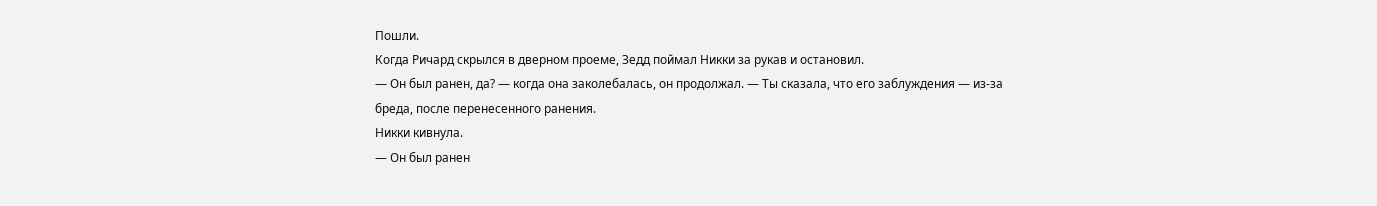Пошли.
Когда Ричард скрылся в дверном проеме, Зедд поймал Никки за рукав и остановил.
— Он был ранен, да? — когда она заколебалась, он продолжал. — Ты сказала, что его заблуждения — из-за бреда, после перенесенного ранения.
Никки кивнула.
— Он был ранен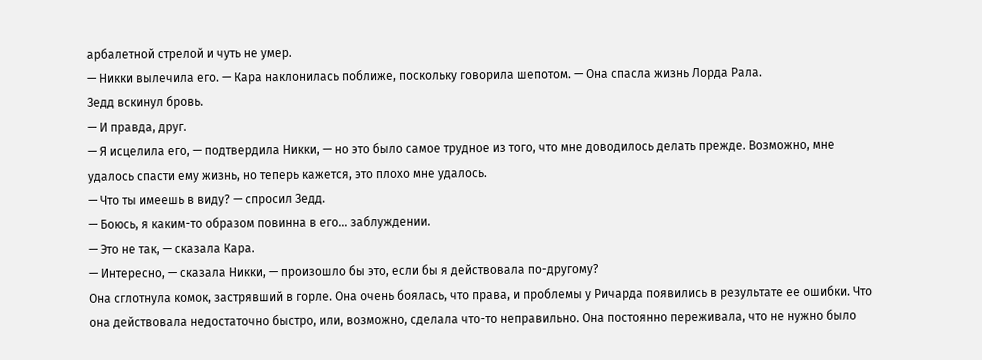арбалетной стрелой и чуть не умер.
— Никки вылечила его. — Кара наклонилась поближе, поскольку говорила шепотом. — Она спасла жизнь Лорда Рала.
Зедд вскинул бровь.
— И правда, друг.
— Я исцелила его, — подтвердила Никки, — но это было самое трудное из того, что мне доводилось делать прежде. Возможно, мне удалось спасти ему жизнь, но теперь кажется, это плохо мне удалось.
— Что ты имеешь в виду? — спросил Зедд.
— Боюсь, я каким-то образом повинна в его… заблуждении.
— Это не так, — сказала Кара.
— Интересно, — сказала Никки, — произошло бы это, если бы я действовала по-другому?
Она сглотнула комок, застрявший в горле. Она очень боялась, что права, и проблемы у Ричарда появились в результате ее ошибки. Что она действовала недостаточно быстро, или, возможно, сделала что-то неправильно. Она постоянно переживала, что не нужно было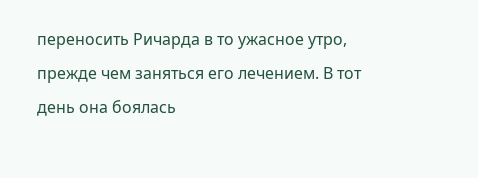переносить Ричарда в то ужасное утро, прежде чем заняться его лечением. В тот день она боялась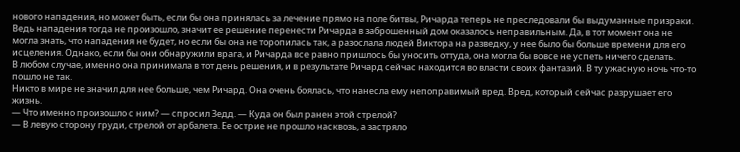нового нападения, но может быть, если бы она принялась за лечение прямо на поле битвы, Ричарда теперь не преследовали бы выдуманные призраки.
Ведь нападения тогда не произошло, значит ее решение перенести Ричарда в заброшенный дом оказалось неправильным. Да, в тот момент она не могла знать, что нападения не будет, но если бы она не торопилась так, а разослала людей Виктора на разведку, у нее было бы больше времени для его исцеления. Однако, если бы они обнаружили врага, и Ричарда все равно пришлось бы уносить оттуда, она могла бы вовсе не успеть ничего сделать.
В любом случае, именно она принимала в тот день решения, и в результате Ричард сейчас находится во власти своих фантазий. В ту ужасную ночь что-то пошло не так.
Никто в мире не значил для нее больше, чем Ричард. Она очень боялась, что нанесла ему непоправимый вред. Вред, который сейчас разрушает его жизнь.
— Что именно произошло с ним? — спросил Зедд. — Куда он был ранен этой стрелой?
— В левую сторону груди, стрелой от арбалета. Ее острие не прошло насквозь, а застряло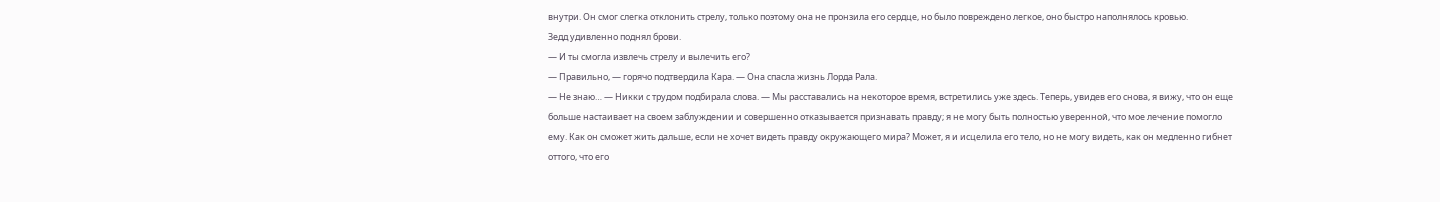внутри. Он смог слегка отклонить стрелу, только поэтому она не пронзила его сердце, но было повреждено легкое, оно быстро наполнялось кровью.
Зедд удивленно поднял брови.
— И ты смогла извлечь стрелу и вылечить его?
— Правильно, — горячо подтвердила Кара. — Она спасла жизнь Лорда Рала.
— Не знаю… — Никки с трудом подбирала слова. — Мы расставались на некоторое время, встретились уже здесь. Теперь, увидев его снова, я вижу, что он еще больше настаивает на своем заблуждении и совершенно отказывается признавать правду; я не могу быть полностью уверенной, что мое лечение помогло ему. Как он сможет жить дальше, если не хочет видеть правду окружающего мира? Может, я и исцелила его тело, но не могу видеть, как он медленно гибнет оттого, что его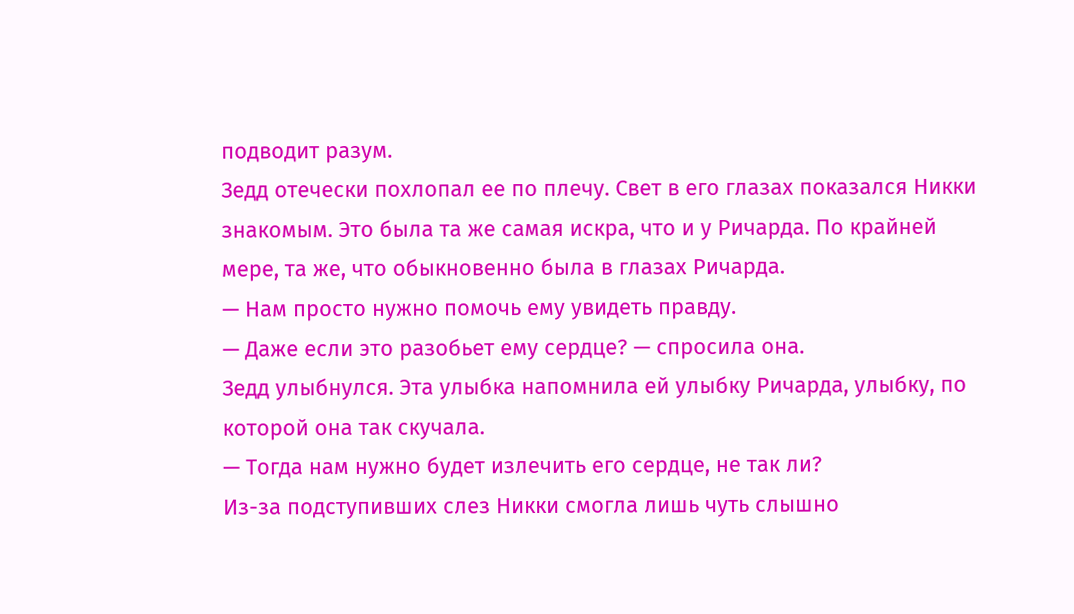подводит разум.
Зедд отечески похлопал ее по плечу. Свет в его глазах показался Никки знакомым. Это была та же самая искра, что и у Ричарда. По крайней мере, та же, что обыкновенно была в глазах Ричарда.
— Нам просто нужно помочь ему увидеть правду.
— Даже если это разобьет ему сердце? — спросила она.
Зедд улыбнулся. Эта улыбка напомнила ей улыбку Ричарда, улыбку, по которой она так скучала.
— Тогда нам нужно будет излечить его сердце, не так ли?
Из-за подступивших слез Никки смогла лишь чуть слышно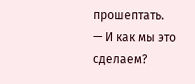прошептать.
— И как мы это сделаем?